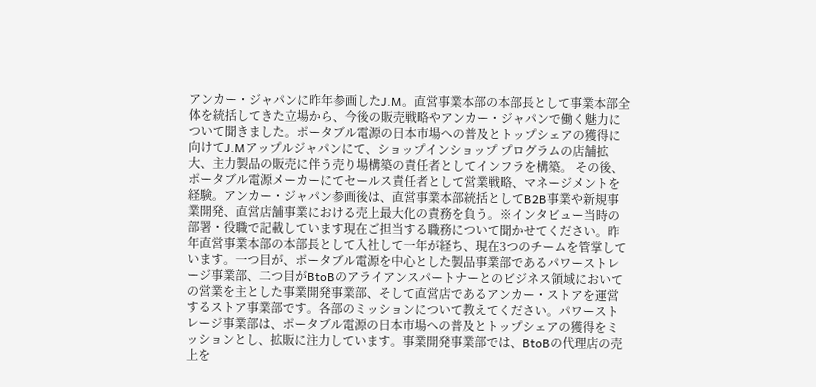アンカー・ジャパンに昨年参画したJ.M。直営事業本部の本部長として事業本部全体を統括してきた立場から、今後の販売戦略やアンカー・ジャパンで働く魅力について聞きました。ポータブル電源の日本市場への普及とトップシェアの獲得に向けてJ.Mアップルジャパンにて、ショップインショップ プログラムの店舗拡大、主力製品の販売に伴う売り場構築の責任者としてインフラを構築。 その後、ポータブル電源メーカーにてセールス責任者として営業戦略、マネージメントを経験。アンカー・ジャパン参画後は、直営事業本部統括としてB2B事業や新規事業開発、直営店舗事業における売上最大化の責務を負う。※インタビュー当時の部署・役職で記載しています現在ご担当する職務について聞かせてください。昨年直営事業本部の本部長として入社して一年が経ち、現在3つのチームを管掌しています。一つ目が、ポータブル電源を中心とした製品事業部であるパワーストレージ事業部、二つ目がBtoBのアライアンスパートナーとのビジネス領域においての営業を主とした事業開発事業部、そして直営店であるアンカー・ストアを運営するストア事業部です。各部のミッションについて教えてください。パワーストレージ事業部は、ポータブル電源の日本市場への普及とトップシェアの獲得をミッションとし、拡販に注力しています。事業開発事業部では、BtoBの代理店の売上を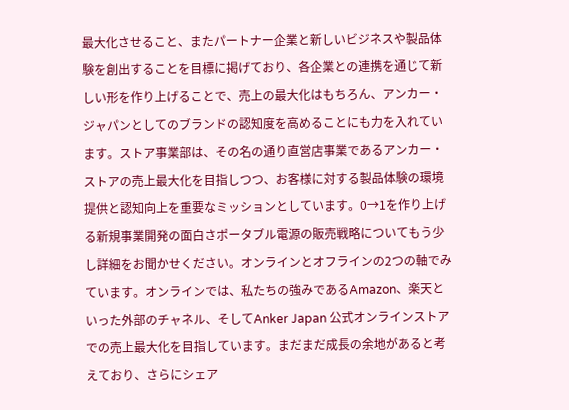最大化させること、またパートナー企業と新しいビジネスや製品体験を創出することを目標に掲げており、各企業との連携を通じて新しい形を作り上げることで、売上の最大化はもちろん、アンカー・ジャパンとしてのブランドの認知度を高めることにも力を入れています。ストア事業部は、その名の通り直営店事業であるアンカー・ストアの売上最大化を目指しつつ、お客様に対する製品体験の環境提供と認知向上を重要なミッションとしています。0→1を作り上げる新規事業開発の面白さポータブル電源の販売戦略についてもう少し詳細をお聞かせください。オンラインとオフラインの2つの軸でみています。オンラインでは、私たちの強みであるAmazon、楽天といった外部のチャネル、そしてAnker Japan 公式オンラインストアでの売上最大化を目指しています。まだまだ成長の余地があると考えており、さらにシェア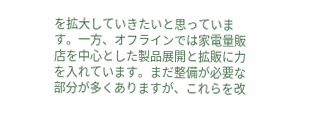を拡大していきたいと思っています。一方、オフラインでは家電量販店を中心とした製品展開と拡販に力を入れています。まだ整備が必要な部分が多くありますが、これらを改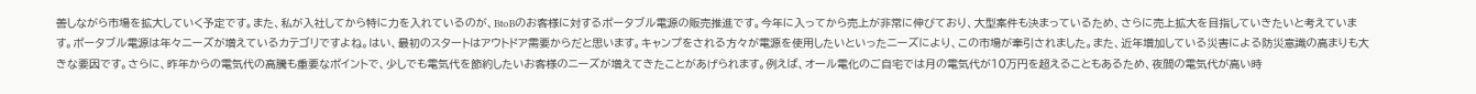善しながら市場を拡大していく予定です。また、私が入社してから特に力を入れているのが、BtoBのお客様に対するポータブル電源の販売推進です。今年に入ってから売上が非常に伸びており、大型案件も決まっているため、さらに売上拡大を目指していきたいと考えています。ポータブル電源は年々ニーズが増えているカテゴリですよね。はい、最初のスタートはアウトドア需要からだと思います。キャンプをされる方々が電源を使用したいといったニーズにより、この市場が牽引されました。また、近年増加している災害による防災意識の高まりも大きな要因です。さらに、昨年からの電気代の高騰も重要なポイントで、少しでも電気代を節約したいお客様のニーズが増えてきたことがあげられます。例えば、オール電化のご自宅では月の電気代が10万円を超えることもあるため、夜間の電気代が高い時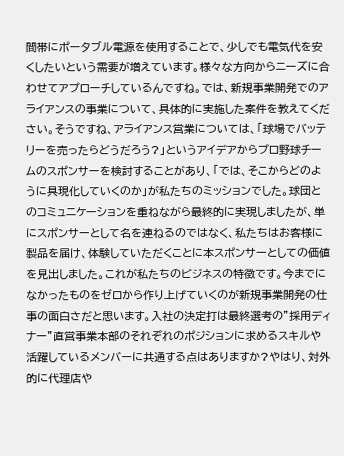間帯にポータブル電源を使用することで、少しでも電気代を安くしたいという需要が増えています。様々な方向からニーズに合わせてアプローチしているんですね。では、新規事業開発でのアライアンスの事業について、具体的に実施した案件を教えてください。そうですね、アライアンス営業については、「球場でバッテリーを売ったらどうだろう?」というアイデアからプロ野球チームのスポンサーを検討することがあり、「では、そこからどのように具現化していくのか」が私たちのミッションでした。球団とのコミュニケーションを重ねながら最終的に実現しましたが、単にスポンサーとして名を連ねるのではなく、私たちはお客様に製品を届け、体験していただくことに本スポンサーとしての価値を見出しました。これが私たちのビジネスの特徴です。今までになかったものをゼロから作り上げていくのが新規事業開発の仕事の面白さだと思います。入社の決定打は最終選考の”採用ディナー”直営事業本部のそれぞれのポジションに求めるスキルや活躍しているメンバーに共通する点はありますか?やはり、対外的に代理店や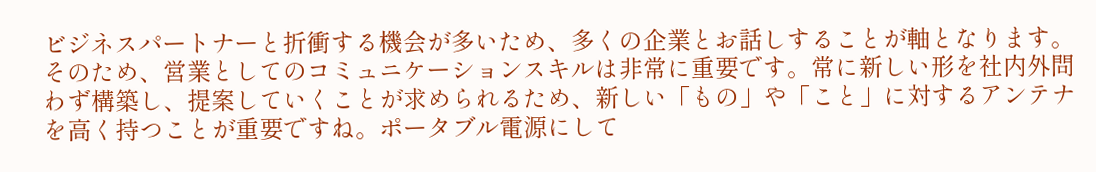ビジネスパートナーと折衝する機会が多いため、多くの企業とお話しすることが軸となります。そのため、営業としてのコミュニケーションスキルは非常に重要です。常に新しい形を社内外問わず構築し、提案していくことが求められるため、新しい「もの」や「こと」に対するアンテナを高く持つことが重要ですね。ポータブル電源にして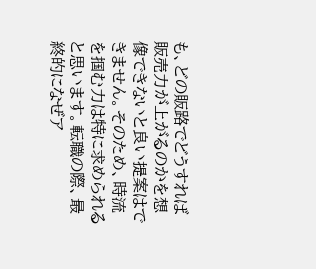も、どの販路でどうすれば販売力が上がるのかを想像できないと良い提案はできません。そのため、時流を掴む力は特に求められると思います。転職の際、最終的になぜア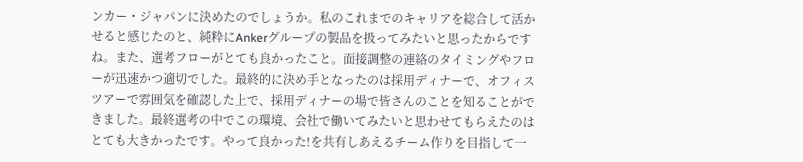ンカー・ジャパンに決めたのでしょうか。私のこれまでのキャリアを総合して活かせると感じたのと、純粋にAnkerグループの製品を扱ってみたいと思ったからですね。また、選考フローがとても良かったこと。面接調整の連絡のタイミングやフローが迅速かつ適切でした。最終的に決め手となったのは採用ディナーで、オフィスツアーで雰囲気を確認した上で、採用ディナーの場で皆さんのことを知ることができました。最終選考の中でこの環境、会社で働いてみたいと思わせてもらえたのはとても大きかったです。やって良かった!を共有しあえるチーム作りを目指して一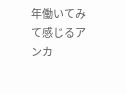年働いてみて感じるアンカ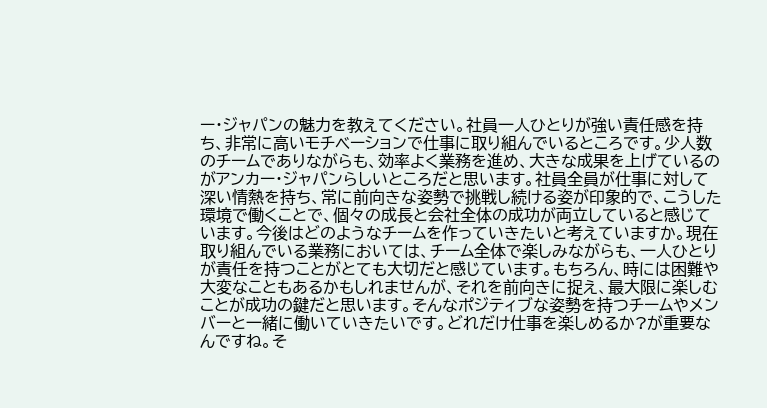ー・ジャパンの魅力を教えてください。社員一人ひとりが強い責任感を持ち、非常に高いモチベーションで仕事に取り組んでいるところです。少人数のチームでありながらも、効率よく業務を進め、大きな成果を上げているのがアンカー・ジャパンらしいところだと思います。社員全員が仕事に対して深い情熱を持ち、常に前向きな姿勢で挑戦し続ける姿が印象的で、こうした環境で働くことで、個々の成長と会社全体の成功が両立していると感じています。今後はどのようなチームを作っていきたいと考えていますか。現在取り組んでいる業務においては、チーム全体で楽しみながらも、一人ひとりが責任を持つことがとても大切だと感じています。もちろん、時には困難や大変なこともあるかもしれませんが、それを前向きに捉え、最大限に楽しむことが成功の鍵だと思います。そんなポジティブな姿勢を持つチームやメンバーと一緒に働いていきたいです。どれだけ仕事を楽しめるか?が重要なんですね。そ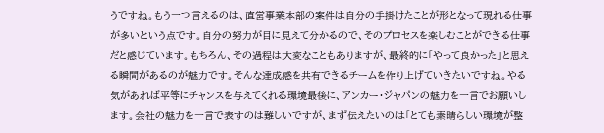うですね。もう一つ言えるのは、直営事業本部の案件は自分の手掛けたことが形となって現れる仕事が多いという点です。自分の努力が目に見えて分かるので、そのプロセスを楽しむことができる仕事だと感じています。もちろん、その過程は大変なこともありますが、最終的に「やって良かった」と思える瞬間があるのが魅力です。そんな達成感を共有できるチームを作り上げていきたいですね。やる気があれば平等にチャンスを与えてくれる環境最後に、アンカー・ジャパンの魅力を一言でお願いします。会社の魅力を一言で表すのは難しいですが、まず伝えたいのは「とても素晴らしい環境が整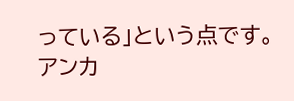っている」という点です。アンカ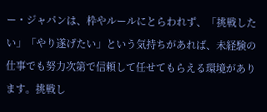ー・ジャパンは、枠やルールにとらわれず、「挑戦したい」「やり遂げたい」という気持ちがあれば、未経験の仕事でも努力次第で信頼して任せてもらえる環境があります。挑戦し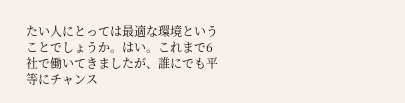たい人にとっては最適な環境ということでしょうか。はい。これまで6社で働いてきましたが、誰にでも平等にチャンス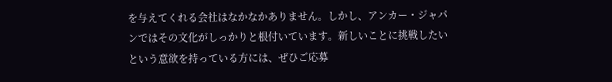を与えてくれる会社はなかなかありません。しかし、アンカー・ジャパンではその文化がしっかりと根付いています。新しいことに挑戦したいという意欲を持っている方には、ぜひご応募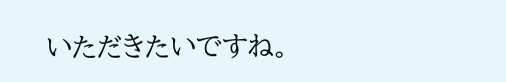いただきたいですね。